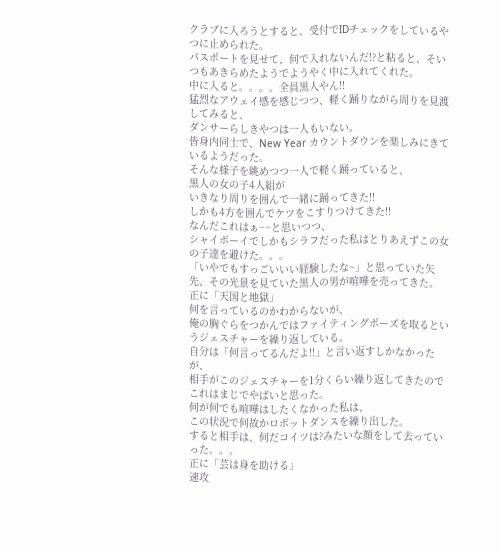クラブに入ろうとすると、受付でIDチェックをしているやつに止められた。
パスポートを見せて、何で入れないんだ!?と粘ると、そいつもあきらめたようでようやく中に入れてくれた。
中に入ると。。。。全員黒人やん!!
猛烈なアウェイ感を感じつつ、軽く踊りながら周りを見渡してみると、
ダンサーらしきやつは一人もいない。
皆身内同士で、New Year カウントダウンを楽しみにきているようだった。
そんな様子を眺めつつ一人で軽く踊っていると、
黒人の女の子4人組が
いきなり周りを囲んで一緒に踊ってきた!!
しかも4方を囲んでケツをこすりつけてきた!!
なんだこれはぁ~~と思いつつ、
シャイボーイでしかもシラフだった私はとりあえずこの女の子達を避けた。。。
「いやでもすっごいいい経験したな~」と思っていた矢先、その光景を見ていた黒人の男が喧嘩を売ってきた。
正に「天国と地獄」
何を言っているのかわからないが、
俺の胸ぐらをつかんではファイティングポーズを取るというジェスチャーを繰り返している。
自分は「何言ってるんだよ!!」と言い返すしかなかったが、
相手がこのジェスチャーを1分くらい繰り返してきたので
これはまじでやばいと思った。
何が何でも喧嘩はしたくなかった私は、
この状況で何故かロボットダンスを繰り出した。
すると相手は、何だコイツは?みたいな顔をして去っていった。。。
正に「芸は身を助ける」
速攻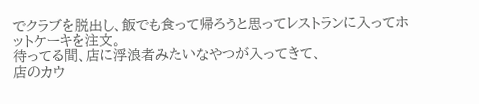でクラブを脱出し、飯でも食って帰ろうと思ってレストランに入ってホットケーキを注文。
待ってる間、店に浮浪者みたいなやつが入ってきて、
店のカウ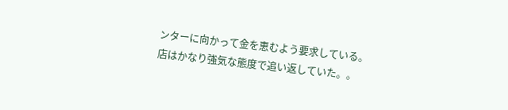ンターに向かって金を恵むよう要求している。
店はかなり強気な態度で追い返していた。。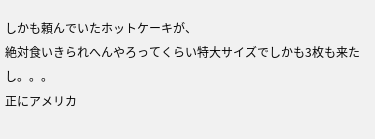しかも頼んでいたホットケーキが、
絶対食いきられへんやろってくらい特大サイズでしかも3枚も来たし。。。
正にアメリカ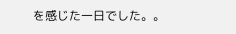を感じた一日でした。。